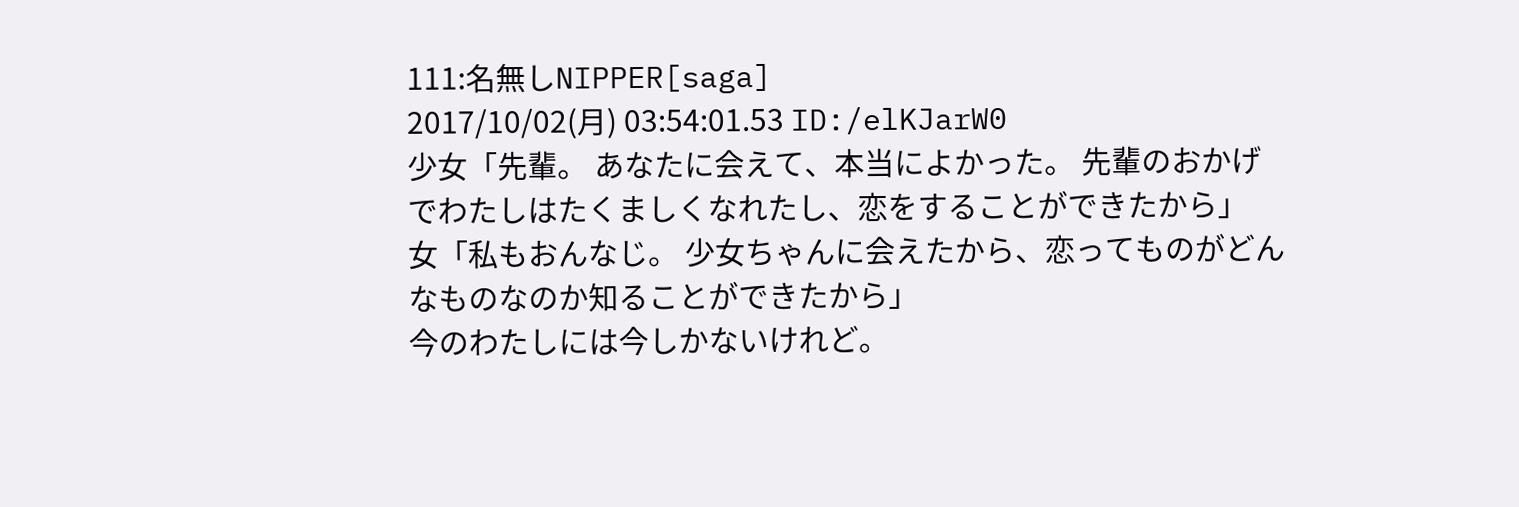111:名無しNIPPER[saga]
2017/10/02(月) 03:54:01.53 ID:/elKJarW0
少女「先輩。 あなたに会えて、本当によかった。 先輩のおかげでわたしはたくましくなれたし、恋をすることができたから」
女「私もおんなじ。 少女ちゃんに会えたから、恋ってものがどんなものなのか知ることができたから」
今のわたしには今しかないけれど。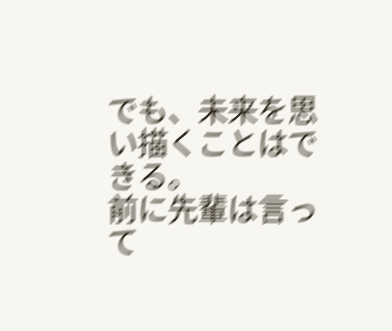でも、未来を思い描くことはできる。
前に先輩は言って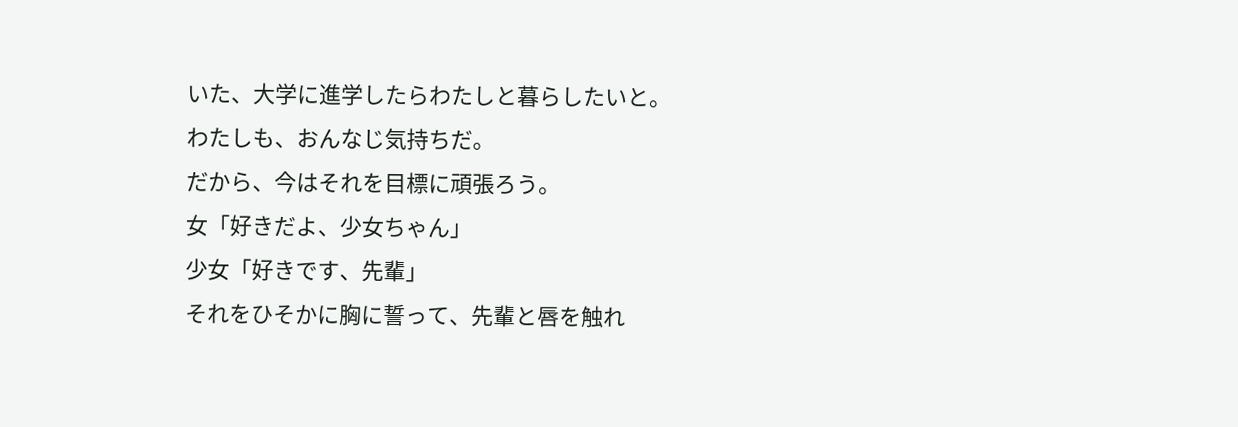いた、大学に進学したらわたしと暮らしたいと。
わたしも、おんなじ気持ちだ。
だから、今はそれを目標に頑張ろう。
女「好きだよ、少女ちゃん」
少女「好きです、先輩」
それをひそかに胸に誓って、先輩と唇を触れ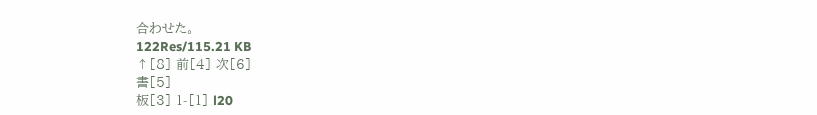合わせた。
122Res/115.21 KB
↑[8] 前[4] 次[6]
書[5]
板[3] 1-[1] l20